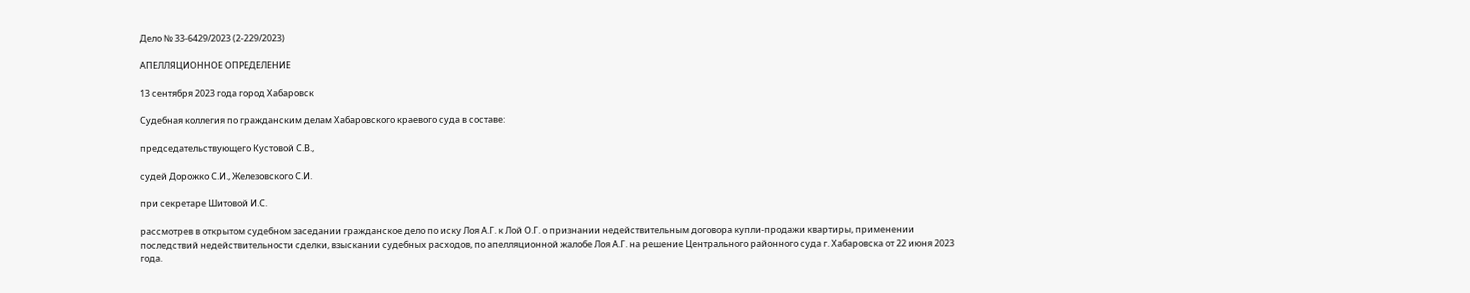Дело № 33-6429/2023 (2-229/2023)

АПЕЛЛЯЦИОННОЕ ОПРЕДЕЛЕНИЕ

13 сентября 2023 года город Хабаровск

Судебная коллегия по гражданским делам Хабаровского краевого суда в составе:

председательствующего Кустовой С.В.,

судей Дорожко С.И., Железовского С.И.

при секретаре Шитовой И.С.

рассмотрев в открытом судебном заседании гражданское дело по иску Лоя А.Г. к Лой О.Г. о признании недействительным договора купли-продажи квартиры, применении последствий недействительности сделки, взыскании судебных расходов, по апелляционной жалобе Лоя А.Г. на решение Центрального районного суда г. Хабаровска от 22 июня 2023 года.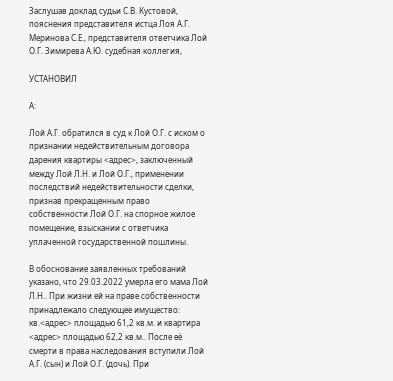Заслушав доклад судьи С.В. Кустовой, пояснения представителя истца Лоя А.Г. Меринова С.Е., представителя ответчика Лой О.Г. Зимирева А.Ю. судебная коллегия,

УСТАНОВИЛ

А:

Лой А.Г. обратился в суд к Лой О.Г. с иском о признании недействительным договора дарения квартиры <адрес>, заключенный между Лой Л.Н. и Лой О.Г., применении последствий недействительности сделки, признав прекращенным право собственности Лой О.Г. на спорное жилое помещение, взыскании с ответчика уплаченной государственной пошлины.

В обоснование заявленных требований указано, что 29.03.2022 умерла его мама Лой Л.Н.. При жизни ей на праве собственности принадлежало следующее имущество: кв.<адрес> площадью 61,2 кв.м. и квартира <адрес> площадью 62,2 кв.м.. После её смерти в права наследования вступили Лой А.Г. (сын) и Лой О.Г. (дочь). При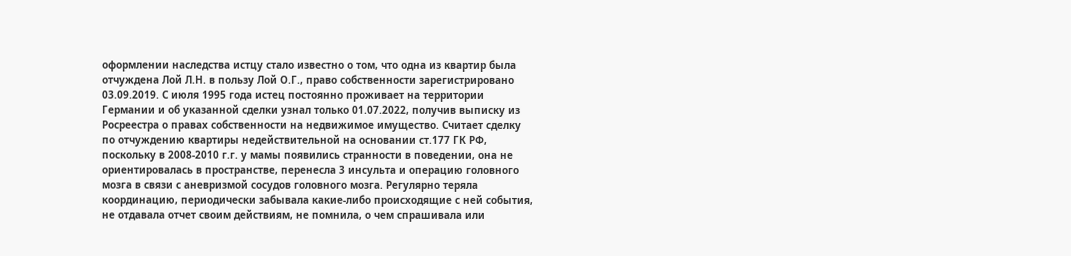оформлении наследства истцу стало известно о том, что одна из квартир была отчуждена Лой Л.Н. в пользу Лой О.Г., право собственности зарегистрировано 03.09.2019. С июля 1995 года истец постоянно проживает на территории Германии и об указанной сделки узнал только 01.07.2022, получив выписку из Росреестра о правах собственности на недвижимое имущество. Считает сделку по отчуждению квартиры недействительной на основании ст.177 ГК РФ, поскольку в 2008-2010 г.г. у мамы появились странности в поведении, она не ориентировалась в пространстве, перенесла 3 инсульта и операцию головного мозга в связи с аневризмой сосудов головного мозга. Регулярно теряла координацию, периодически забывала какие-либо происходящие с ней события, не отдавала отчет своим действиям, не помнила, о чем спрашивала или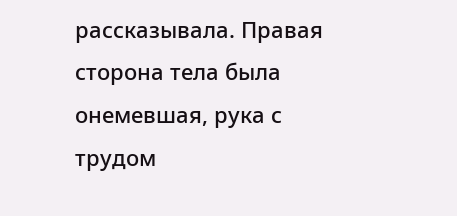рассказывала. Правая сторона тела была онемевшая, рука с трудом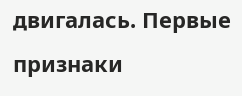двигалась. Первые признаки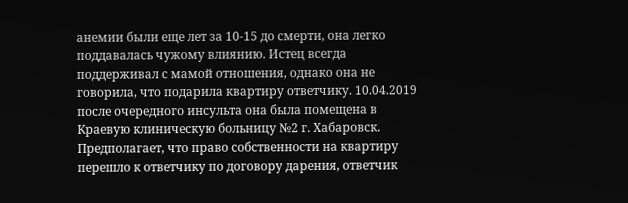анемии были еще лет за 10-15 до смерти, она легко поддавалась чужому влиянию. Истец всегда поддерживал с мамой отношения, однако она не говорила, что подарила квартиру ответчику. 10.04.2019 после очередного инсульта она была помещена в Краевую клиническую больницу №2 г. Хабаровск. Предполагает, что право собственности на квартиру перешло к ответчику по договору дарения, ответчик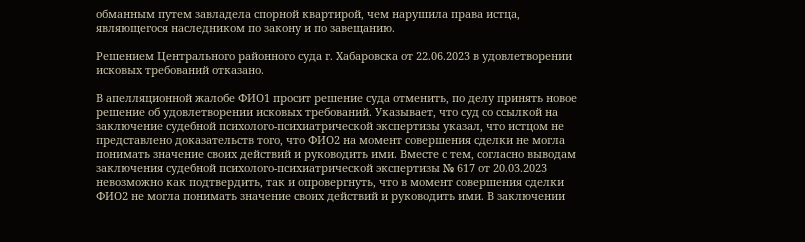обманным путем завладела спорной квартирой, чем нарушила права истца, являющегося наследником по закону и по завещанию.

Решением Центрального районного суда г. Хабаровска от 22.06.2023 в удовлетворении исковых требований отказано.

В апелляционной жалобе ФИО1 просит решение суда отменить, по делу принять новое решение об удовлетворении исковых требований. Указывает, что суд со ссылкой на заключение судебной психолого-психиатрической экспертизы указал, что истцом не представлено доказательств того, что ФИО2 на момент совершения сделки не могла понимать значение своих действий и руководить ими. Вместе с тем, согласно выводам заключения судебной психолого-психиатрической экспертизы № 617 от 20.03.2023 невозможно как подтвердить, так и опровергнуть, что в момент совершения сделки ФИО2 не могла понимать значение своих действий и руководить ими. В заключении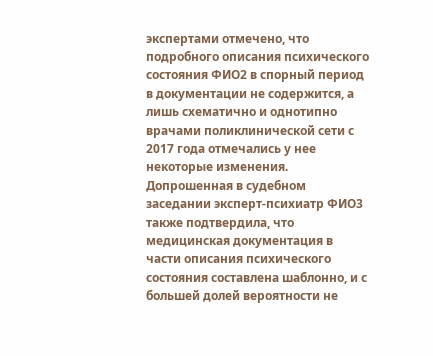экспертами отмечено, что подробного описания психического состояния ФИО2 в спорный период в документации не содержится, а лишь схематично и однотипно врачами поликлинической сети с 2017 года отмечались у нее некоторые изменения. Допрошенная в судебном заседании эксперт-психиатр ФИО3 также подтвердила, что медицинская документация в части описания психического состояния составлена шаблонно, и с большей долей вероятности не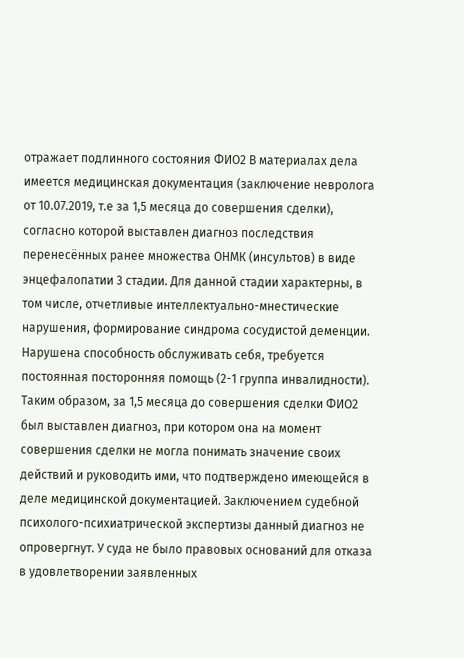отражает подлинного состояния ФИО2 В материалах дела имеется медицинская документация (заключение невролога от 10.07.2019, т.е за 1,5 месяца до совершения сделки), согласно которой выставлен диагноз последствия перенесённых ранее множества ОНМК (инсультов) в виде энцефалопатии 3 стадии. Для данной стадии характерны, в том числе, отчетливые интеллектуально-мнестические нарушения, формирование синдрома сосудистой деменции. Нарушена способность обслуживать себя, требуется постоянная посторонняя помощь (2-1 группа инвалидности). Таким образом, за 1,5 месяца до совершения сделки ФИО2 был выставлен диагноз, при котором она на момент совершения сделки не могла понимать значение своих действий и руководить ими, что подтверждено имеющейся в деле медицинской документацией. Заключением судебной психолого-психиатрической экспертизы данный диагноз не опровергнут. У суда не было правовых оснований для отказа в удовлетворении заявленных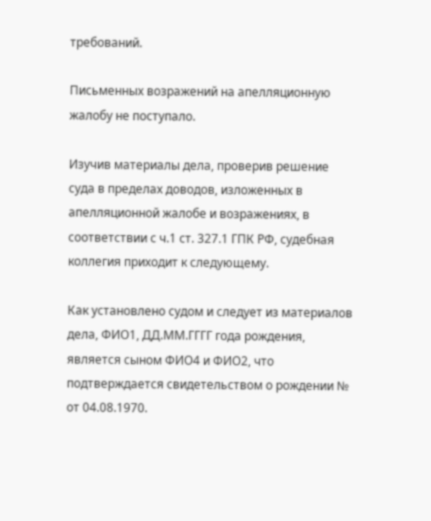требований.

Письменных возражений на апелляционную жалобу не поступало.

Изучив материалы дела, проверив решение суда в пределах доводов, изложенных в апелляционной жалобе и возражениях, в соответствии с ч.1 ст. 327.1 ГПК РФ, судебная коллегия приходит к следующему.

Как установлено судом и следует из материалов дела, ФИО1, ДД.ММ.ГГГГ года рождения, является сыном ФИО4 и ФИО2, что подтверждается свидетельством о рождении № от 04.08.1970.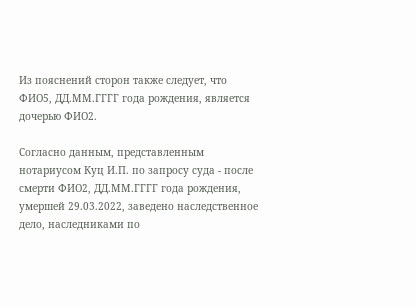Из пояснений сторон также следует, что ФИО5, ДД.ММ.ГГГГ года рождения, является дочерью ФИО2.

Согласно данным, представленным нотариусом Куц И.П. по запросу суда - после смерти ФИО2, ДД.ММ.ГГГГ года рождения, умершей 29.03.2022, заведено наследственное дело, наследниками по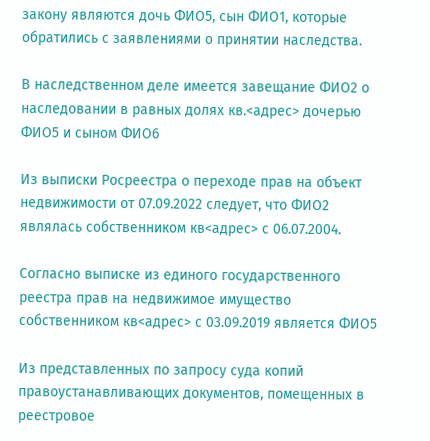закону являются дочь ФИО5, сын ФИО1, которые обратились с заявлениями о принятии наследства.

В наследственном деле имеется завещание ФИО2 о наследовании в равных долях кв.<адрес> дочерью ФИО5 и сыном ФИО6

Из выписки Росреестра о переходе прав на объект недвижимости от 07.09.2022 следует, что ФИО2 являлась собственником кв<адрес> с 06.07.2004.

Согласно выписке из единого государственного реестра прав на недвижимое имущество собственником кв<адрес> с 03.09.2019 является ФИО5

Из представленных по запросу суда копий правоустанавливающих документов, помещенных в реестровое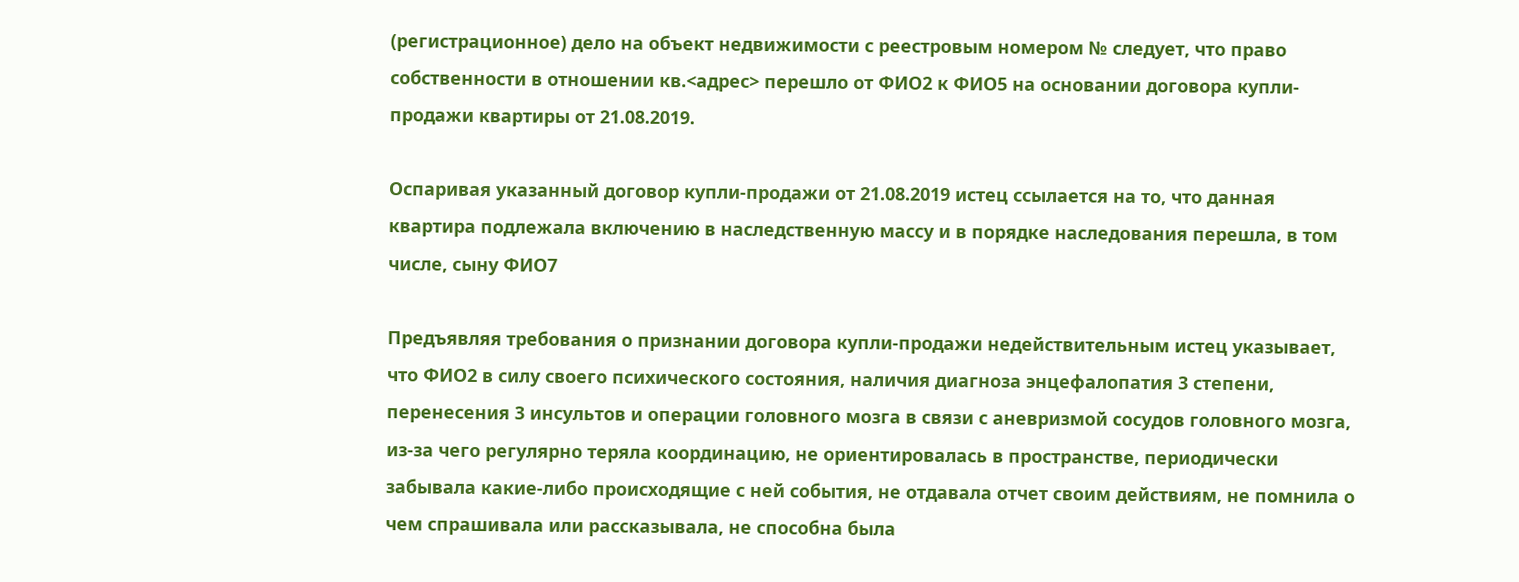(регистрационное) дело на объект недвижимости с реестровым номером № следует, что право собственности в отношении кв.<адрес> перешло от ФИО2 к ФИО5 на основании договора купли-продажи квартиры от 21.08.2019.

Оспаривая указанный договор купли-продажи от 21.08.2019 истец ссылается на то, что данная квартира подлежала включению в наследственную массу и в порядке наследования перешла, в том числе, сыну ФИО7

Предъявляя требования о признании договора купли-продажи недействительным истец указывает, что ФИО2 в силу своего психического состояния, наличия диагноза энцефалопатия 3 степени, перенесения 3 инсультов и операции головного мозга в связи с аневризмой сосудов головного мозга, из-за чего регулярно теряла координацию, не ориентировалась в пространстве, периодически забывала какие-либо происходящие с ней события, не отдавала отчет своим действиям, не помнила о чем спрашивала или рассказывала, не способна была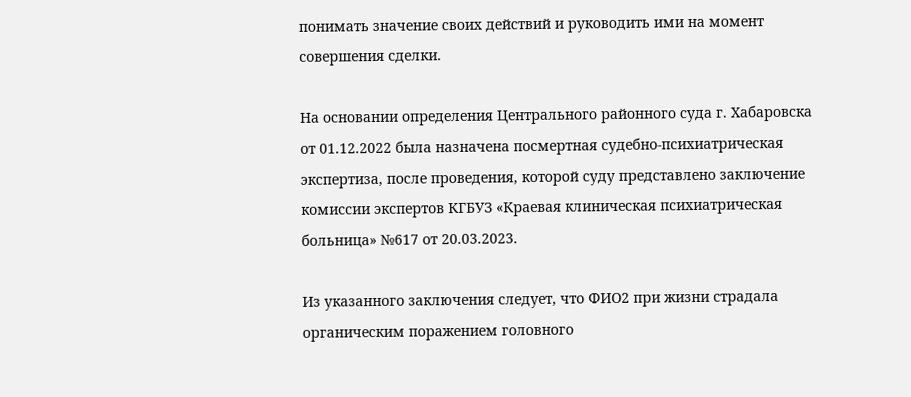понимать значение своих действий и руководить ими на момент совершения сделки.

На основании определения Центрального районного суда г. Хабаровска от 01.12.2022 была назначена посмертная судебно-психиатрическая экспертиза, после проведения, которой суду представлено заключение комиссии экспертов КГБУЗ «Краевая клиническая психиатрическая больница» №617 от 20.03.2023.

Из указанного заключения следует, что ФИО2 при жизни страдала органическим поражением головного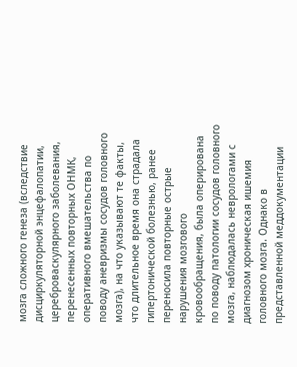мозга сложного генеза (вследствие дисциркуляторной энцефалопатии, цереброваскулярного заболевания, перенесенных повторных ОНМК, оперативного вмешательства по поводу аневризмы сосудов головного мозга), на что указывают те факты, что длительное время она страдала гипертонической болезнью, ранее переносила повторные острые нарушения мозгового кровообращения, была оперирована по поводу патологии сосудов головного мозга, наблюдалась неврологами с диагнозом хроническая ишемия головного мозга. Однако в представленной меддокументации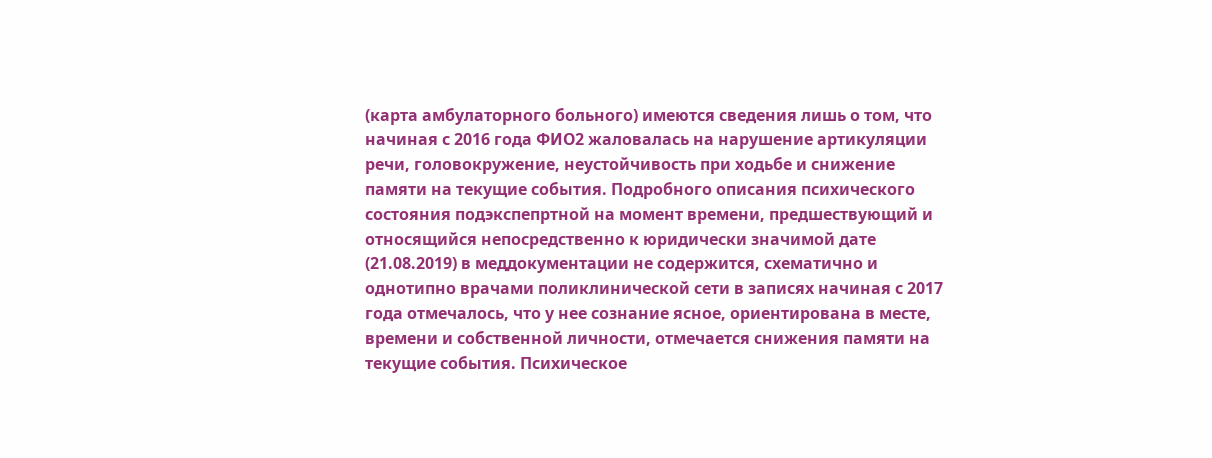(карта амбулаторного больного) имеются сведения лишь о том, что начиная с 2016 года ФИО2 жаловалась на нарушение артикуляции речи, головокружение, неустойчивость при ходьбе и снижение памяти на текущие события. Подробного описания психического состояния подэкспепртной на момент времени, предшествующий и относящийся непосредственно к юридически значимой дате (21.08.2019) в меддокументации не содержится, схематично и однотипно врачами поликлинической сети в записях начиная с 2017 года отмечалось, что у нее сознание ясное, ориентирована в месте, времени и собственной личности, отмечается снижения памяти на текущие события. Психическое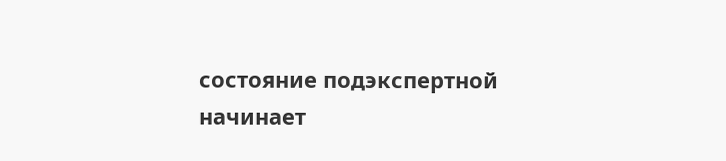состояние подэкспертной начинает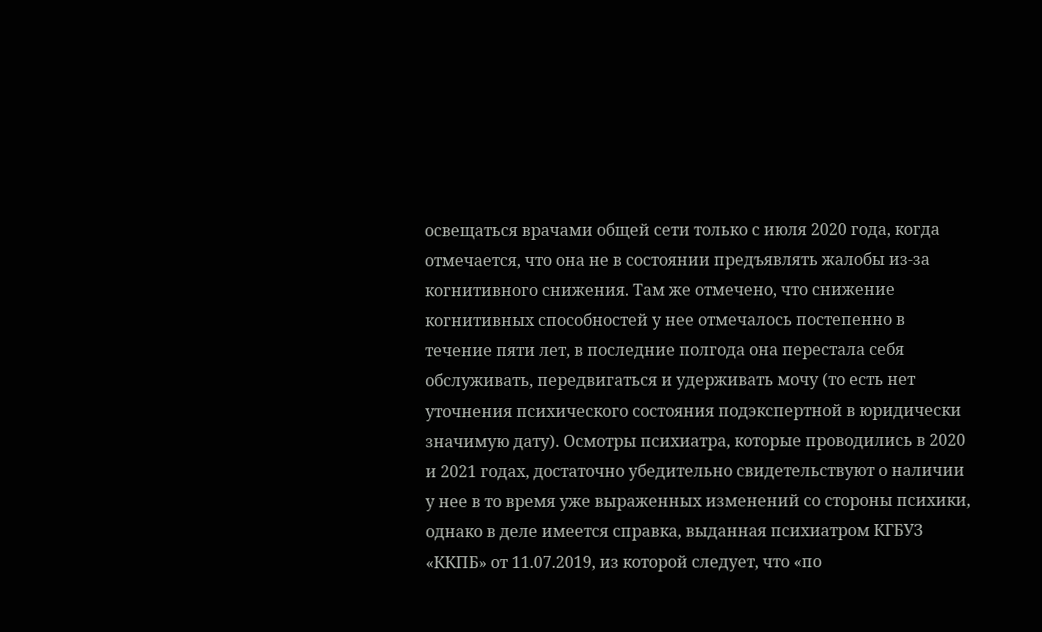освещаться врачами общей сети только с июля 2020 года, когда отмечается, что она не в состоянии предъявлять жалобы из-за когнитивного снижения. Там же отмечено, что снижение когнитивных способностей у нее отмечалось постепенно в течение пяти лет, в последние полгода она перестала себя обслуживать, передвигаться и удерживать мочу (то есть нет уточнения психического состояния подэкспертной в юридически значимую дату). Осмотры психиатра, которые проводились в 2020 и 2021 годах, достаточно убедительно свидетельствуют о наличии у нее в то время уже выраженных изменений со стороны психики, однако в деле имеется справка, выданная психиатром КГБУЗ «ККПБ» от 11.07.2019, из которой следует, что «по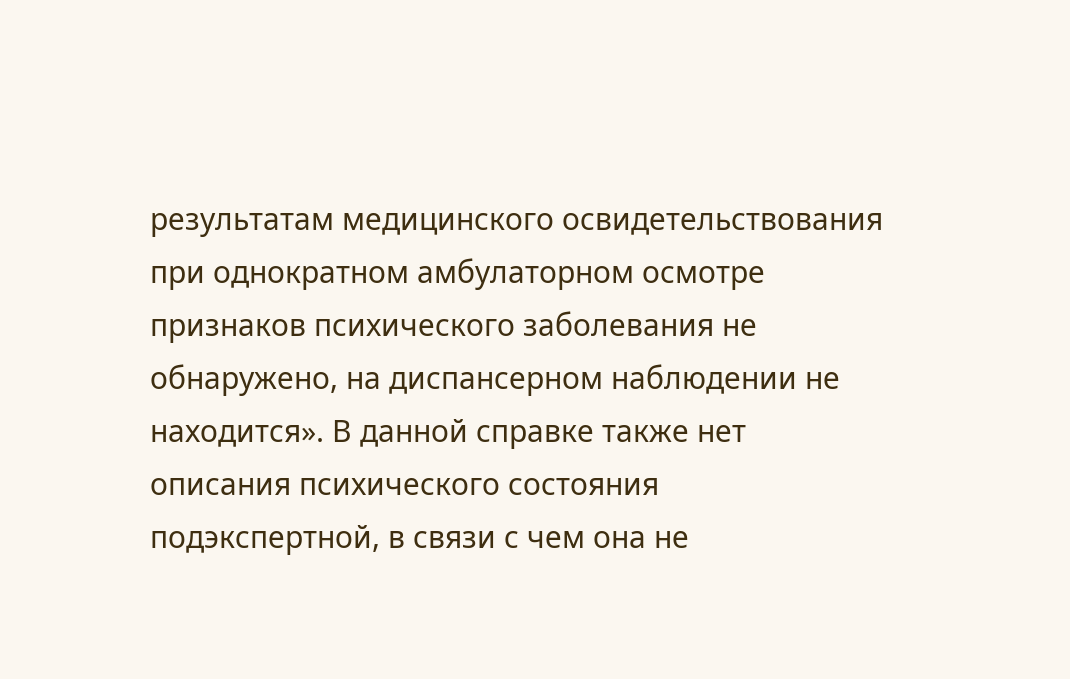результатам медицинского освидетельствования при однократном амбулаторном осмотре признаков психического заболевания не обнаружено, на диспансерном наблюдении не находится». В данной справке также нет описания психического состояния подэкспертной, в связи с чем она не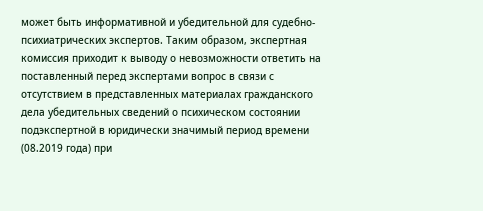может быть информативной и убедительной для судебно-психиатрических экспертов. Таким образом, экспертная комиссия приходит к выводу о невозможности ответить на поставленный перед экспертами вопрос в связи с отсутствием в представленных материалах гражданского дела убедительных сведений о психическом состоянии подэкспертной в юридически значимый период времени (08.2019 года) при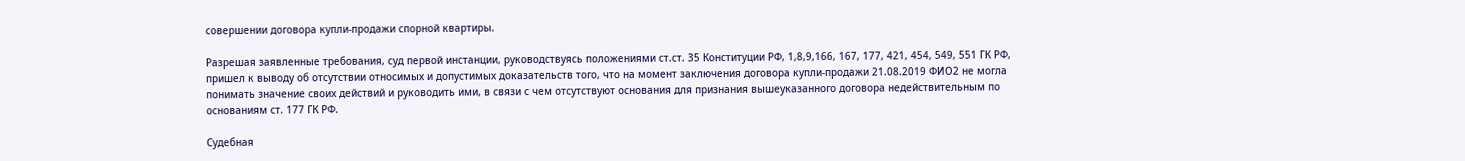совершении договора купли-продажи спорной квартиры.

Разрешая заявленные требования, суд первой инстанции, руководствуясь положениями ст.ст. 35 Конституции РФ, 1,8,9,166, 167, 177, 421, 454, 549, 551 ГК РФ, пришел к выводу об отсутствии относимых и допустимых доказательств того, что на момент заключения договора купли-продажи 21.08.2019 ФИО2 не могла понимать значение своих действий и руководить ими, в связи с чем отсутствуют основания для признания вышеуказанного договора недействительным по основаниям ст. 177 ГК РФ.

Судебная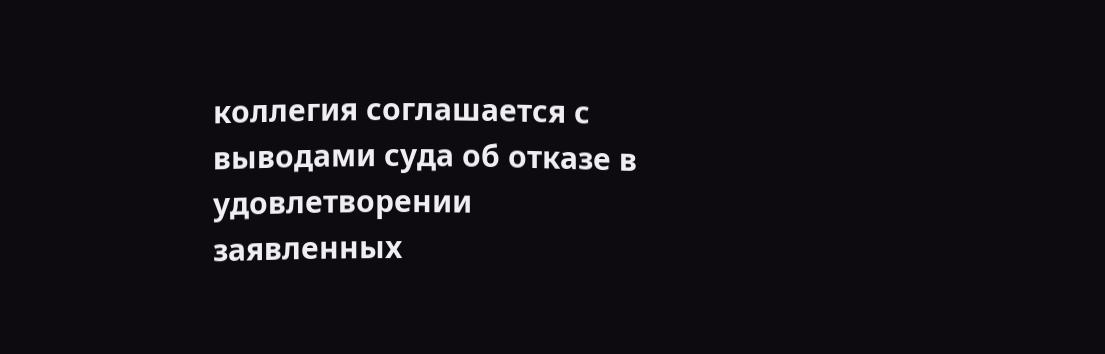коллегия соглашается с выводами суда об отказе в удовлетворении заявленных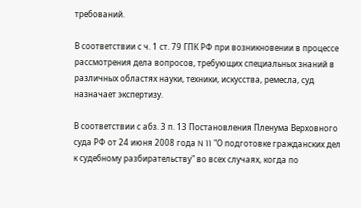требований.

В соответствии с ч. 1 ст. 79 ГПК РФ при возникновении в процессе рассмотрения дела вопросов, требующих специальных знаний в различных областях науки, техники, искусства, ремесла, суд назначает экспертизу.

В соответствии с абз. 3 п. 13 Постановления Пленума Верховного суда РФ от 24 июня 2008 года N 11 "О подготовке гражданских дел к судебному разбирательству" во всех случаях, когда по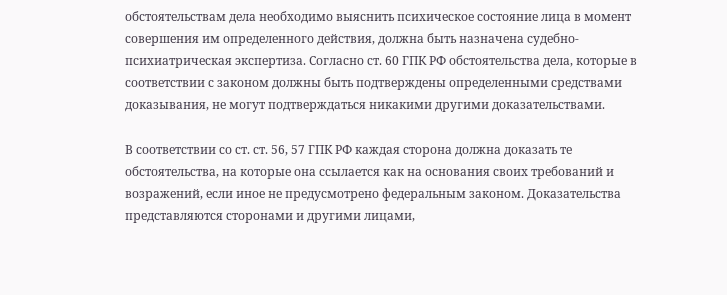обстоятельствам дела необходимо выяснить психическое состояние лица в момент совершения им определенного действия, должна быть назначена судебно-психиатрическая экспертиза. Согласно ст. 60 ГПК РФ обстоятельства дела, которые в соответствии с законом должны быть подтверждены определенными средствами доказывания, не могут подтверждаться никакими другими доказательствами.

В соответствии со ст. ст. 56, 57 ГПК РФ каждая сторона должна доказать те обстоятельства, на которые она ссылается как на основания своих требований и возражений, если иное не предусмотрено федеральным законом. Доказательства представляются сторонами и другими лицами,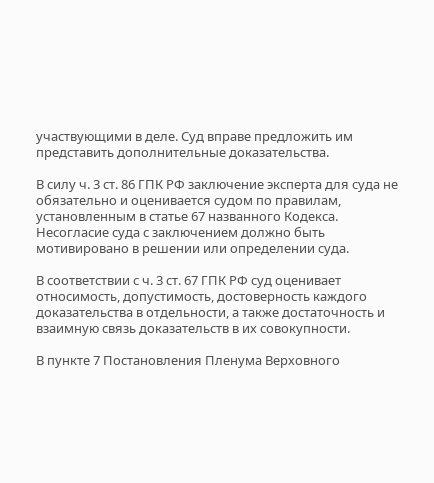участвующими в деле. Суд вправе предложить им представить дополнительные доказательства.

В силу ч. 3 ст. 86 ГПК РФ заключение эксперта для суда не обязательно и оценивается судом по правилам, установленным в статье 67 названного Кодекса. Несогласие суда с заключением должно быть мотивировано в решении или определении суда.

В соответствии с ч. 3 ст. 67 ГПК РФ суд оценивает относимость, допустимость, достоверность каждого доказательства в отдельности, а также достаточность и взаимную связь доказательств в их совокупности.

В пункте 7 Постановления Пленума Верховного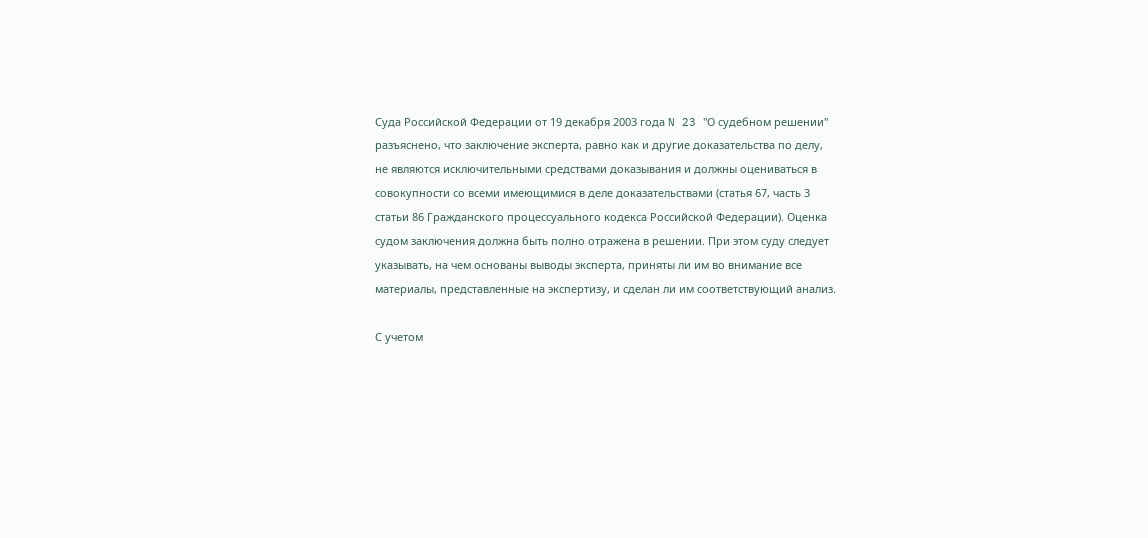Суда Российской Федерации от 19 декабря 2003 года N 23 "О судебном решении" разъяснено, что заключение эксперта, равно как и другие доказательства по делу, не являются исключительными средствами доказывания и должны оцениваться в совокупности со всеми имеющимися в деле доказательствами (статья 67, часть 3 статьи 86 Гражданского процессуального кодекса Российской Федерации). Оценка судом заключения должна быть полно отражена в решении. При этом суду следует указывать, на чем основаны выводы эксперта, приняты ли им во внимание все материалы, представленные на экспертизу, и сделан ли им соответствующий анализ.

С учетом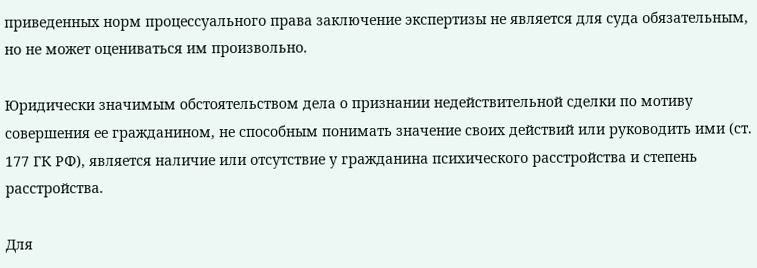приведенных норм процессуального права заключение экспертизы не является для суда обязательным, но не может оцениваться им произвольно.

Юридически значимым обстоятельством дела о признании недействительной сделки по мотиву совершения ее гражданином, не способным понимать значение своих действий или руководить ими (ст. 177 ГК РФ), является наличие или отсутствие у гражданина психического расстройства и степень расстройства.

Для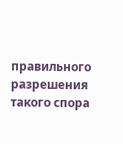правильного разрешения такого спора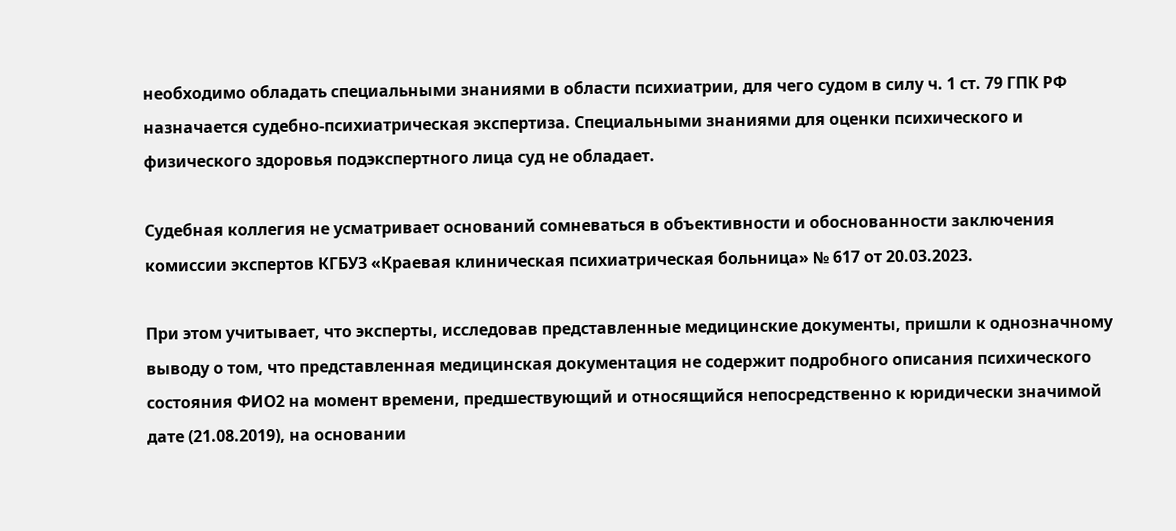необходимо обладать специальными знаниями в области психиатрии, для чего судом в силу ч. 1 ст. 79 ГПК РФ назначается судебно-психиатрическая экспертиза. Специальными знаниями для оценки психического и физического здоровья подэкспертного лица суд не обладает.

Судебная коллегия не усматривает оснований сомневаться в объективности и обоснованности заключения комиссии экспертов КГБУЗ «Краевая клиническая психиатрическая больница» № 617 от 20.03.2023.

При этом учитывает, что эксперты, исследовав представленные медицинские документы, пришли к однозначному выводу о том, что представленная медицинская документация не содержит подробного описания психического состояния ФИО2 на момент времени, предшествующий и относящийся непосредственно к юридически значимой дате (21.08.2019), на основании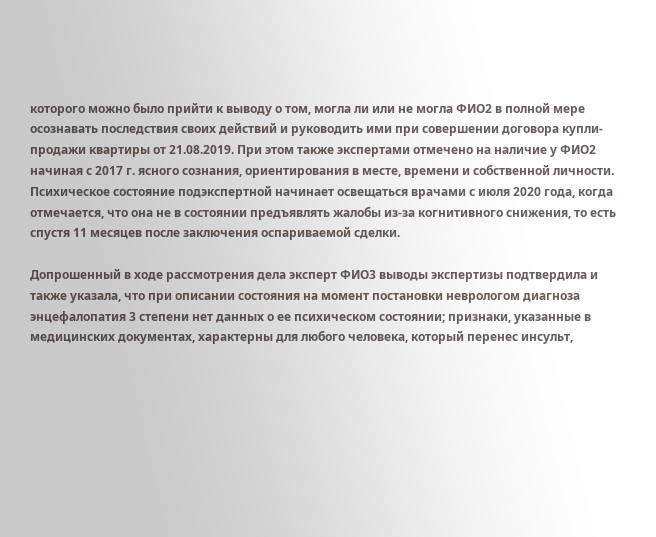которого можно было прийти к выводу о том, могла ли или не могла ФИО2 в полной мере осознавать последствия своих действий и руководить ими при совершении договора купли-продажи квартиры от 21.08.2019. При этом также экспертами отмечено на наличие у ФИО2 начиная с 2017 г. ясного сознания, ориентирования в месте, времени и собственной личности. Психическое состояние подэкспертной начинает освещаться врачами с июля 2020 года, когда отмечается, что она не в состоянии предъявлять жалобы из-за когнитивного снижения, то есть спустя 11 месяцев после заключения оспариваемой сделки.

Допрошенный в ходе рассмотрения дела эксперт ФИО3 выводы экспертизы подтвердила и также указала, что при описании состояния на момент постановки неврологом диагноза энцефалопатия 3 степени нет данных о ее психическом состоянии; признаки, указанные в медицинских документах, характерны для любого человека, который перенес инсульт,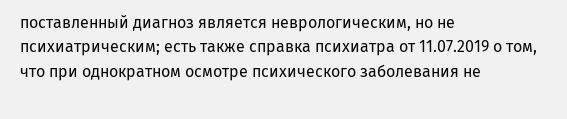поставленный диагноз является неврологическим, но не психиатрическим; есть также справка психиатра от 11.07.2019 о том, что при однократном осмотре психического заболевания не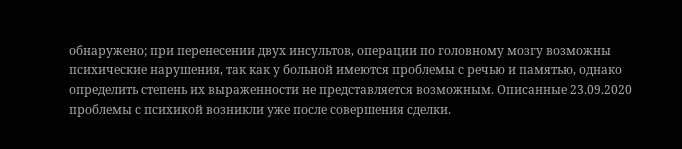обнаружено; при перенесении двух инсультов, операции по головному мозгу возможны психические нарушения, так как у больной имеются проблемы с речью и памятью, однако определить степень их выраженности не представляется возможным. Описанные 23.09.2020 проблемы с психикой возникли уже после совершения сделки.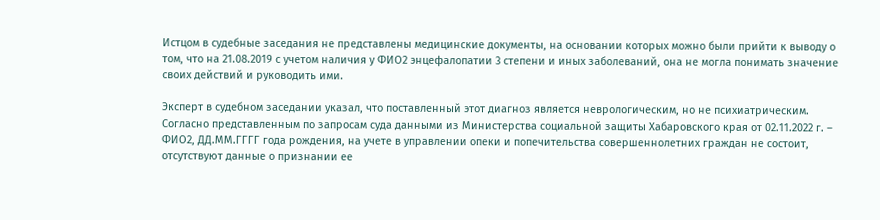Истцом в судебные заседания не представлены медицинские документы, на основании которых можно были прийти к выводу о том, что на 21.08.2019 с учетом наличия у ФИО2 энцефалопатии 3 степени и иных заболеваний, она не могла понимать значение своих действий и руководить ими.

Эксперт в судебном заседании указал, что поставленный этот диагноз является неврологическим, но не психиатрическим. Согласно представленным по запросам суда данными из Министерства социальной защиты Хабаровского края от 02.11.2022 г. – ФИО2, ДД.ММ.ГГГГ года рождения, на учете в управлении опеки и попечительства совершеннолетних граждан не состоит, отсутствуют данные о признании ее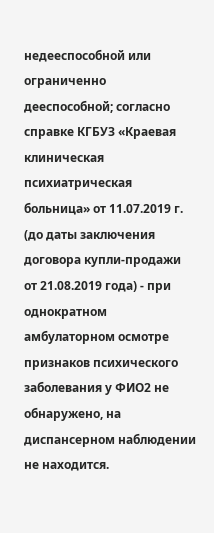недееспособной или ограниченно дееспособной; согласно справке КГБУЗ «Краевая клиническая психиатрическая больница» от 11.07.2019 г. (до даты заключения договора купли-продажи от 21.08.2019 года) - при однократном амбулаторном осмотре признаков психического заболевания у ФИО2 не обнаружено, на диспансерном наблюдении не находится.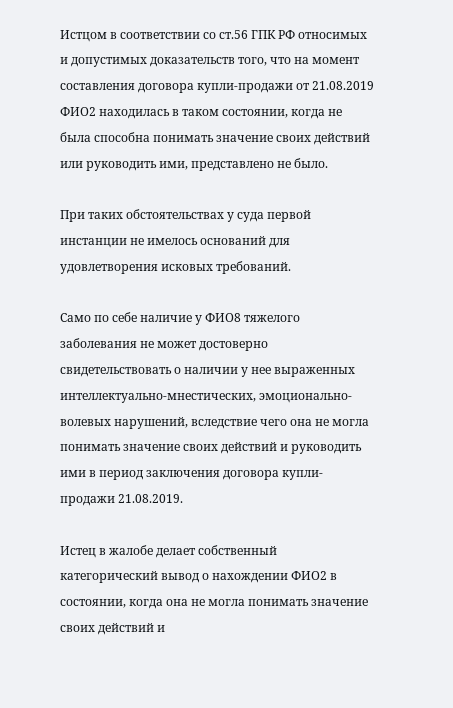Истцом в соответствии со ст.56 ГПК РФ относимых и допустимых доказательств того, что на момент составления договора купли-продажи от 21.08.2019 ФИО2 находилась в таком состоянии, когда не была способна понимать значение своих действий или руководить ими, представлено не было.

При таких обстоятельствах у суда первой инстанции не имелось оснований для удовлетворения исковых требований.

Само по себе наличие у ФИО8 тяжелого заболевания не может достоверно свидетельствовать о наличии у нее выраженных интеллектуально-мнестических, эмоционально-волевых нарушений, вследствие чего она не могла понимать значение своих действий и руководить ими в период заключения договора купли-продажи 21.08.2019.

Истец в жалобе делает собственный категорический вывод о нахождении ФИО2 в состоянии, когда она не могла понимать значение своих действий и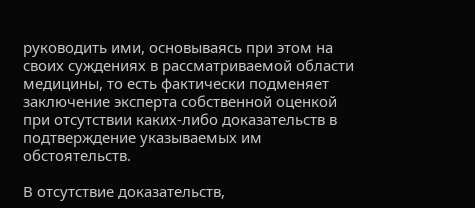руководить ими, основываясь при этом на своих суждениях в рассматриваемой области медицины, то есть фактически подменяет заключение эксперта собственной оценкой при отсутствии каких-либо доказательств в подтверждение указываемых им обстоятельств.

В отсутствие доказательств,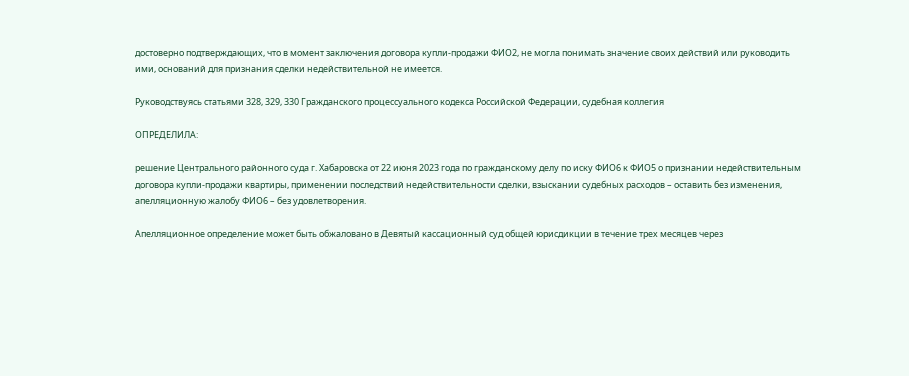достоверно подтверждающих, что в момент заключения договора купли-продажи ФИО2, не могла понимать значение своих действий или руководить ими, оснований для признания сделки недействительной не имеется.

Руководствуясь статьями 328, 329, 330 Гражданского процессуального кодекса Российской Федерации, судебная коллегия

ОПРЕДЕЛИЛА:

решение Центрального районного суда г. Хабаровска от 22 июня 2023 года по гражданскому делу по иску ФИО6 к ФИО5 о признании недействительным договора купли-продажи квартиры, применении последствий недействительности сделки, взыскании судебных расходов – оставить без изменения, апелляционную жалобу ФИО6 – без удовлетворения.

Апелляционное определение может быть обжаловано в Девятый кассационный суд общей юрисдикции в течение трех месяцев через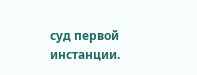суд первой инстанции.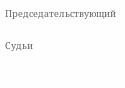Председательствующий

Судьи